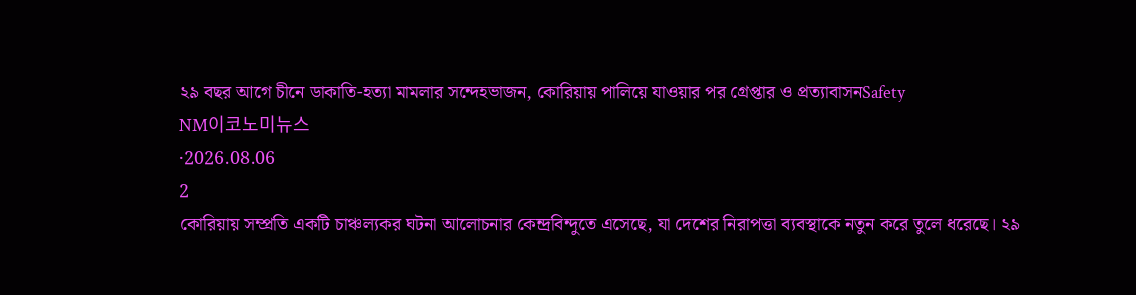২৯ বছর আগে চীনে ডাকাতি-হত্যা মামলার সন্দেহভাজন, কোরিয়ায় পালিয়ে যাওয়ার পর গ্রেপ্তার ও প্রত্যাবাসনSafety
NM이코노미뉴스
·2026.08.06
2
কোরিয়ায় সম্প্রতি একটি চাঞ্চল্যকর ঘটনা আলোচনার কেন্দ্রবিন্দুতে এসেছে, যা দেশের নিরাপত্তা ব্যবস্থাকে নতুন করে তুলে ধরেছে। ২৯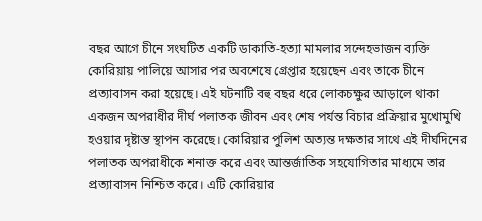বছর আগে চীনে সংঘটিত একটি ডাকাতি-হত্যা মামলার সন্দেহভাজন ব্যক্তি কোরিয়ায় পালিয়ে আসার পর অবশেষে গ্রেপ্তার হয়েছেন এবং তাকে চীনে প্রত্যাবাসন করা হয়েছে। এই ঘটনাটি বহু বছর ধরে লোকচক্ষুর আড়ালে থাকা একজন অপরাধীর দীর্ঘ পলাতক জীবন এবং শেষ পর্যন্ত বিচার প্রক্রিয়ার মুখোমুখি হওয়ার দৃষ্টান্ত স্থাপন করেছে। কোরিয়ার পুলিশ অত্যন্ত দক্ষতার সাথে এই দীর্ঘদিনের পলাতক অপরাধীকে শনাক্ত করে এবং আন্তর্জাতিক সহযোগিতার মাধ্যমে তার প্রত্যাবাসন নিশ্চিত করে। এটি কোরিয়ার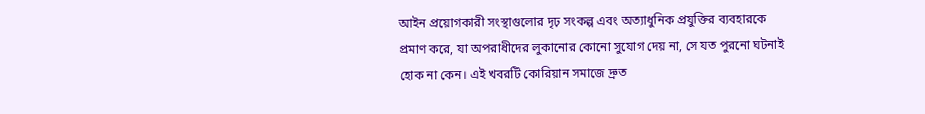আইন প্রয়োগকারী সংস্থাগুলোর দৃঢ় সংকল্প এবং অত্যাধুনিক প্রযুক্তির ব্যবহারকে প্রমাণ করে, যা অপরাধীদের লুকানোর কোনো সুযোগ দেয় না, সে যত পুরনো ঘটনাই হোক না কেন। এই খবরটি কোরিয়ান সমাজে দ্রুত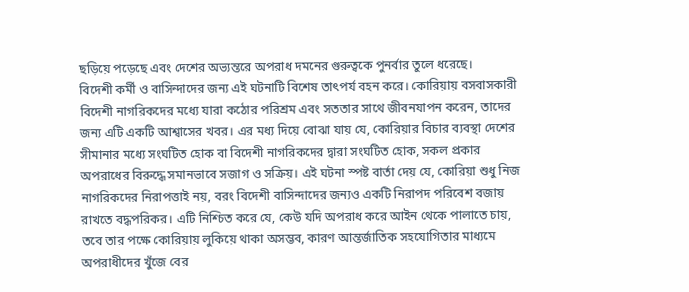ছড়িয়ে পড়েছে এবং দেশের অভ্যন্তরে অপরাধ দমনের গুরুত্বকে পুনর্বার তুলে ধরেছে।
বিদেশী কর্মী ও বাসিন্দাদের জন্য এই ঘটনাটি বিশেষ তাৎপর্য বহন করে। কোরিয়ায় বসবাসকারী বিদেশী নাগরিকদের মধ্যে যারা কঠোর পরিশ্রম এবং সততার সাথে জীবনযাপন করেন, তাদের জন্য এটি একটি আশ্বাসের খবর। এর মধ্য দিয়ে বোঝা যায় যে, কোরিয়ার বিচার ব্যবস্থা দেশের সীমানার মধ্যে সংঘটিত হোক বা বিদেশী নাগরিকদের দ্বারা সংঘটিত হোক, সকল প্রকার অপরাধের বিরুদ্ধে সমানভাবে সজাগ ও সক্রিয়। এই ঘটনা স্পষ্ট বার্তা দেয় যে, কোরিয়া শুধু নিজ নাগরিকদের নিরাপত্তাই নয়, বরং বিদেশী বাসিন্দাদের জন্যও একটি নিরাপদ পরিবেশ বজায় রাখতে বদ্ধপরিকর। এটি নিশ্চিত করে যে, কেউ যদি অপরাধ করে আইন থেকে পালাতে চায়, তবে তার পক্ষে কোরিয়ায় লুকিয়ে থাকা অসম্ভব, কারণ আন্তর্জাতিক সহযোগিতার মাধ্যমে অপরাধীদের খুঁজে বের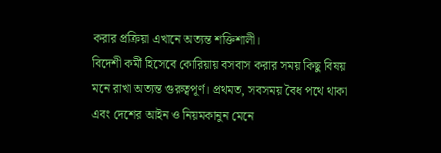করার প্রক্রিয়া এখানে অত্যন্ত শক্তিশালী।
বিদেশী কর্মী হিসেবে কোরিয়ায় বসবাস করার সময় কিছু বিষয় মনে রাখা অত্যন্ত গুরুত্বপূর্ণ। প্রথমত, সবসময় বৈধ পথে থাকা এবং দেশের আইন ও নিয়মকানুন মেনে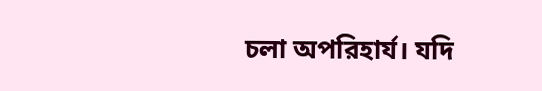চলা অপরিহার্য। যদি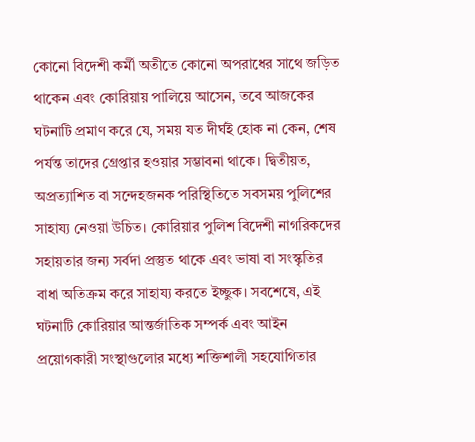কোনো বিদেশী কর্মী অতীতে কোনো অপরাধের সাথে জড়িত থাকেন এবং কোরিয়ায় পালিয়ে আসেন, তবে আজকের ঘটনাটি প্রমাণ করে যে, সময় যত দীর্ঘই হোক না কেন, শেষ পর্যন্ত তাদের গ্রেপ্তার হওয়ার সম্ভাবনা থাকে। দ্বিতীয়ত, অপ্রত্যাশিত বা সন্দেহজনক পরিস্থিতিতে সবসময় পুলিশের সাহায্য নেওয়া উচিত। কোরিয়ার পুলিশ বিদেশী নাগরিকদের সহায়তার জন্য সর্বদা প্রস্তুত থাকে এবং ভাষা বা সংস্কৃতির বাধা অতিক্রম করে সাহায্য করতে ইচ্ছুক। সবশেষে, এই ঘটনাটি কোরিয়ার আন্তর্জাতিক সম্পর্ক এবং আইন প্রয়োগকারী সংস্থাগুলোর মধ্যে শক্তিশালী সহযোগিতার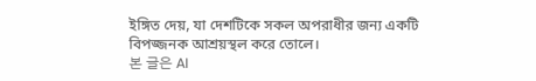ইঙ্গিত দেয়, যা দেশটিকে সকল অপরাধীর জন্য একটি বিপজ্জনক আশ্রয়স্থল করে তোলে।
본 글은 AI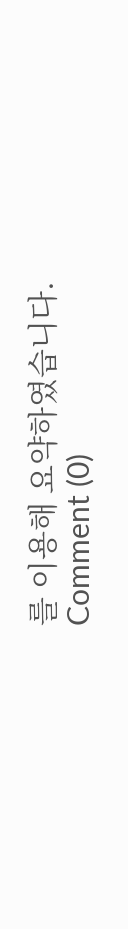를 이용해 요약하였습니다.
Comment (0)